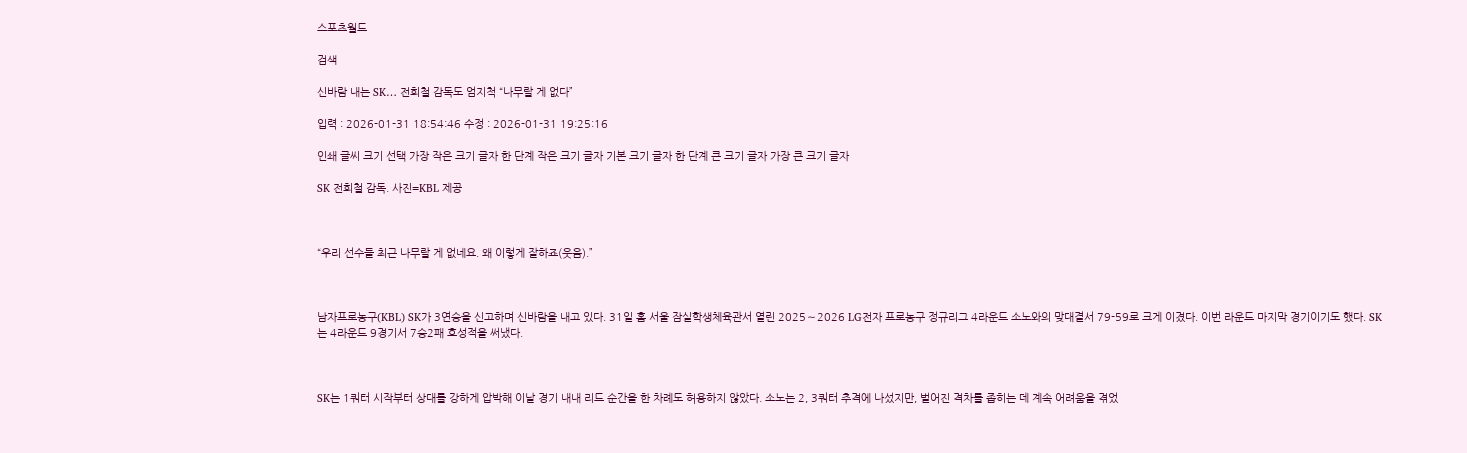스포츠월드

검색

신바람 내는 SK… 전희철 감독도 엄지척 “나무랄 게 없다”

입력 : 2026-01-31 18:54:46 수정 : 2026-01-31 19:25:16

인쇄 글씨 크기 선택 가장 작은 크기 글자 한 단계 작은 크기 글자 기본 크기 글자 한 단계 큰 크기 글자 가장 큰 크기 글자

SK 전희철 감독. 사진=KBL 제공



“우리 선수들 최근 나무랄 게 없네요. 왜 이렇게 잘하죠(웃음).”



남자프로농구(KBL) SK가 3연승을 신고하며 신바람을 내고 있다. 31일 홈 서울 잠실학생체육관서 열린 2025∼2026 LG전자 프로농구 정규리그 4라운드 소노와의 맞대결서 79-59로 크게 이겼다. 이번 라운드 마지막 경기이기도 했다. SK는 4라운드 9경기서 7승2패 호성적을 써냈다.



SK는 1쿼터 시작부터 상대를 강하게 압박해 이날 경기 내내 리드 순간을 한 차례도 허용하지 않았다. 소노는 2, 3쿼터 추격에 나섰지만, 벌어진 격차를 좁히는 데 계속 어려움을 겪었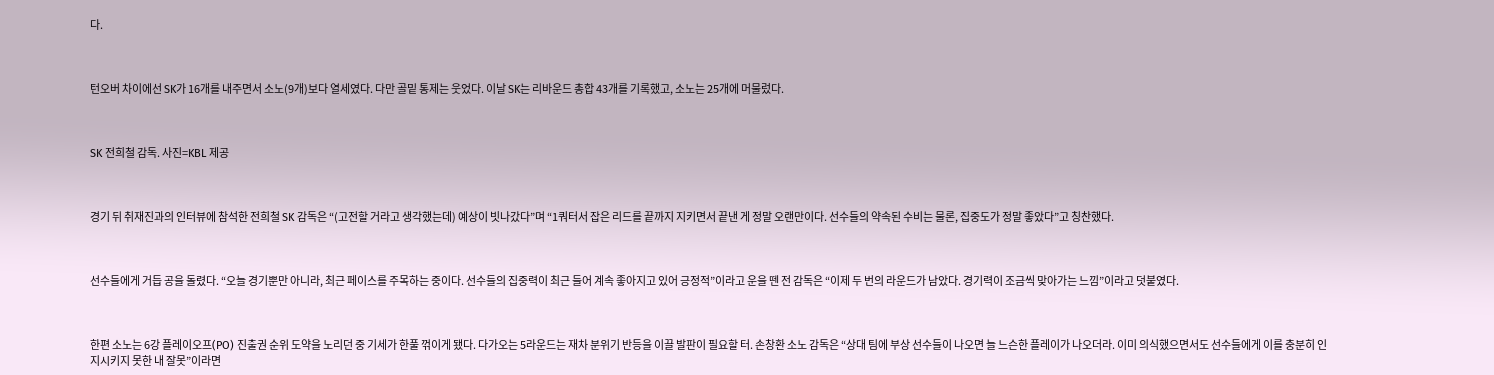다.



턴오버 차이에선 SK가 16개를 내주면서 소노(9개)보다 열세였다. 다만 골밑 통제는 웃었다. 이날 SK는 리바운드 총합 43개를 기록했고, 소노는 25개에 머물렀다.



SK 전희철 감독. 사진=KBL 제공



경기 뒤 취재진과의 인터뷰에 참석한 전희철 SK 감독은 “(고전할 거라고 생각했는데) 예상이 빗나갔다”며 “1쿼터서 잡은 리드를 끝까지 지키면서 끝낸 게 정말 오랜만이다. 선수들의 약속된 수비는 물론, 집중도가 정말 좋았다”고 칭찬했다.



선수들에게 거듭 공을 돌렸다. “오늘 경기뿐만 아니라, 최근 페이스를 주목하는 중이다. 선수들의 집중력이 최근 들어 계속 좋아지고 있어 긍정적”이라고 운을 뗀 전 감독은 “이제 두 번의 라운드가 남았다. 경기력이 조금씩 맞아가는 느낌”이라고 덧붙였다.



한편 소노는 6강 플레이오프(PO) 진출권 순위 도약을 노리던 중 기세가 한풀 꺾이게 됐다. 다가오는 5라운드는 재차 분위기 반등을 이끌 발판이 필요할 터. 손창환 소노 감독은 “상대 팀에 부상 선수들이 나오면 늘 느슨한 플레이가 나오더라. 이미 의식했으면서도 선수들에게 이를 충분히 인지시키지 못한 내 잘못”이라면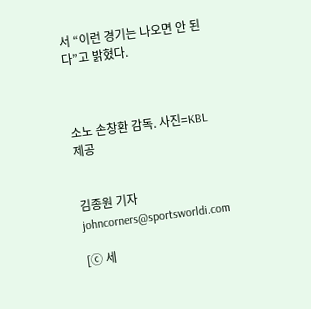서 “이런 경기는 나오면 안 된다”고 밝혔다.



소노 손창환 감독. 사진=KBL 제공


김종원 기자 johncorners@sportsworldi.com

[ⓒ 세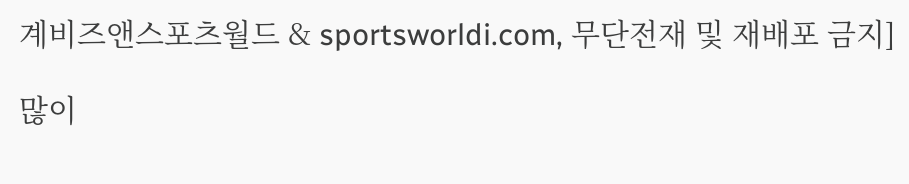계비즈앤스포츠월드 & sportsworldi.com, 무단전재 및 재배포 금지]

많이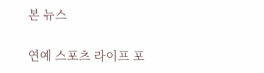본 뉴스

연예 스포츠 라이프 포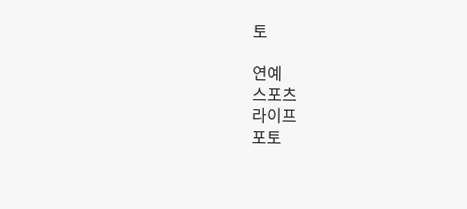토

연예
스포츠
라이프
포토